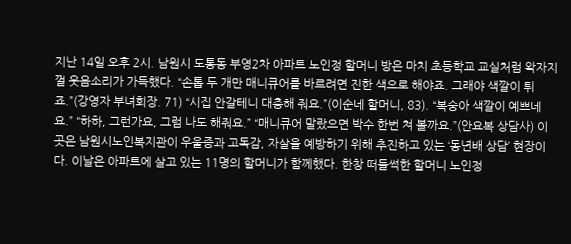지난 14일 오후 2시. 남원시 도통동 부영2차 아파트 노인정 할머니 방은 마치 초등학교 교실처럼 왁자지껄 웃음소리가 가득했다. “손톱 두 개만 매니큐어를 바르려면 진한 색으로 해야죠. 그래야 색깔이 튀죠.”(강영자 부녀회장. 71) “시집 안갈테니 대충해 줘요.”(이순네 할머니, 83). “복숭아 색깔이 예쁘네요.” “하하, 그런가요, 그럼 나도 해줘요.” “매니큐어 말랐으면 박수 한번 쳐 볼까요.”(안요복 상담사) 이곳은 남원시노인복지관이 우울증과 고독감, 자살을 예방하기 위해 추진하고 있는 ‘동년배 상담’ 현장이다. 이날은 아파트에 살고 있는 11명의 할머니가 함께했다. 한창 떠들썩한 할머니 노인정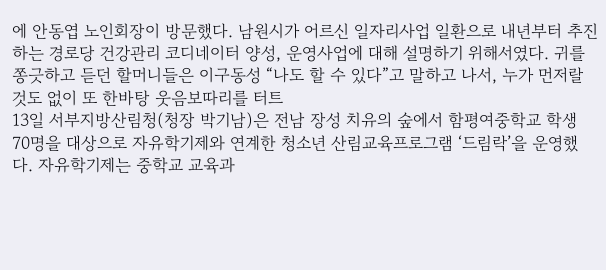에 안동엽 노인회장이 방문했다. 남원시가 어르신 일자리사업 일환으로 내년부터 추진하는 경로당 건강관리 코디네이터 양성, 운영사업에 대해 설명하기 위해서였다. 귀를 쫑긋하고 듣던 할머니들은 이구동성 “나도 할 수 있다”고 말하고 나서, 누가 먼저랄 것도 없이 또 한바탕 웃음보따리를 터트
13일 서부지방산림청(청장 박기남)은 전남 장성 치유의 숲에서 함평여중학교 학생 70명을 대상으로 자유학기제와 연계한 청소년 산림교육프로그램 ‘드림락’을 운영했다. 자유학기제는 중학교 교육과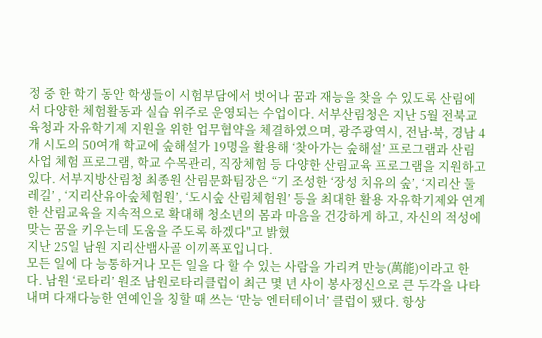정 중 한 학기 동안 학생들이 시험부담에서 벗어나 꿈과 재능을 찾을 수 있도록 산림에서 다양한 체험활동과 실습 위주로 운영되는 수업이다. 서부산림청은 지난 5월 전북교육청과 자유학기제 지원을 위한 업무협약을 체결하였으며, 광주광역시, 전남∙북, 경남 4개 시도의 50여개 학교에 숲해설가 19명을 활용해 ‘찾아가는 숲해설’ 프로그램과 산림사업 체험 프로그램, 학교 수목관리, 직장체험 등 다양한 산림교육 프로그램을 지원하고 있다. 서부지방산림청 최종원 산림문화팀장은 “기 조성한 ‘장성 치유의 숲’, ‘지리산 둘레길’ , ‘지리산유아숲체험원’, ‘도시숲 산림체험원’ 등을 최대한 활용 자유학기제와 연계한 산림교육을 지속적으로 확대해 청소년의 몸과 마음을 건강하게 하고, 자신의 적성에 맞는 꿈을 키우는데 도움을 주도록 하겠다"고 밝혔
지난 25일 남원 지리산뱀사골 이끼폭포입니다.
모든 일에 다 능통하거나 모든 일을 다 할 수 있는 사람을 가리켜 만능(萬能)이라고 한다. 남원 ‘로타리’ 원조 남원로타리클럽이 최근 몇 년 사이 봉사정신으로 큰 두각을 나타내며 다재다능한 연예인을 칭할 때 쓰는 ‘만능 엔터테이너’ 클럽이 됐다. 항상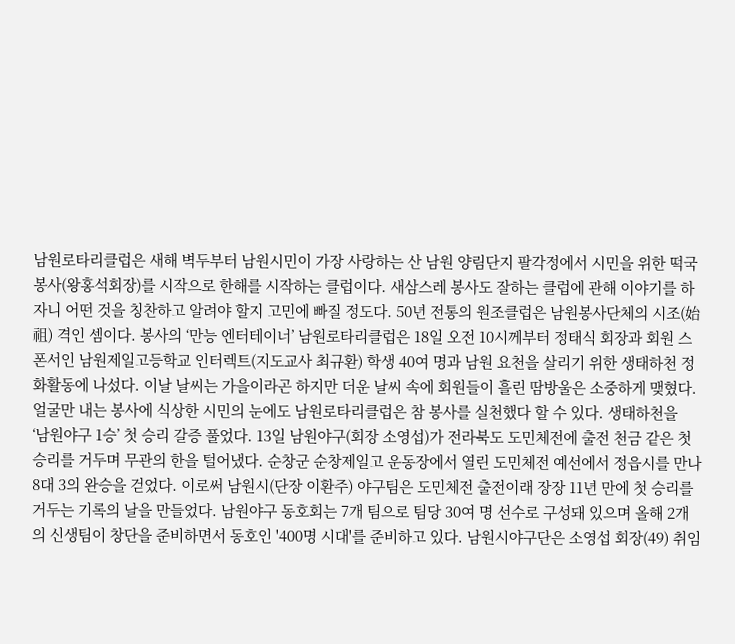남원로타리클럽은 새해 벽두부터 남원시민이 가장 사랑하는 산 남원 양림단지 팔각정에서 시민을 위한 떡국 봉사(왕홍석회장)를 시작으로 한해를 시작하는 클럽이다. 새삼스레 봉사도 잘하는 클럽에 관해 이야기를 하자니 어떤 것을 칭찬하고 알려야 할지 고민에 빠질 정도다. 50년 전통의 원조클럽은 남원봉사단체의 시조(始祖) 격인 셈이다. 봉사의 ‘만능 엔터테이너’ 남원로타리클럽은 18일 오전 10시께부터 정태식 회장과 회원 스폰서인 남원제일고등학교 인터렉트(지도교사 최규환) 학생 40여 명과 남원 요천을 살리기 위한 생태하천 정화활동에 나섰다. 이날 날씨는 가을이라곤 하지만 더운 날씨 속에 회원들이 흘린 땀방울은 소중하게 맺혔다. 얼굴만 내는 봉사에 식상한 시민의 눈에도 남원로타리클럽은 참 봉사를 실천했다 할 수 있다. 생태하천을
‘남원야구 1승’ 첫 승리 갈증 풀었다. 13일 남원야구(회장 소영섭)가 전라북도 도민체전에 출전 천금 같은 첫 승리를 거두며 무관의 한을 털어냈다. 순창군 순창제일고 운동장에서 열린 도민체전 예선에서 정읍시를 만나 8대 3의 완승을 걷었다. 이로써 남원시(단장 이환주) 야구팀은 도민체전 출전이래 장장 11년 만에 첫 승리를 거두는 기록의 날을 만들었다. 남원야구 동호회는 7개 팀으로 팀당 30여 명 선수로 구성돼 있으며 올해 2개의 신생팀이 창단을 준비하면서 동호인 '400명 시대'를 준비하고 있다. 남원시야구단은 소영섭 회장(49) 취임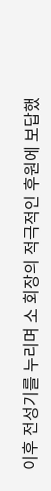이후 전성기를 누리며 소 회장의 적극적인 후원에 보답했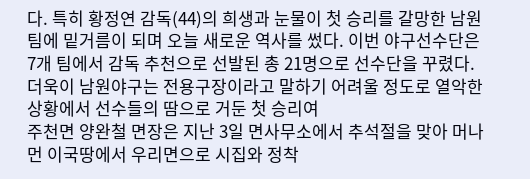다. 특히 황정연 감독(44)의 희생과 눈물이 첫 승리를 갈망한 남원팀에 밑거름이 되며 오늘 새로운 역사를 썼다. 이번 야구선수단은 7개 팀에서 감독 추천으로 선발된 총 21명으로 선수단을 꾸렸다. 더욱이 남원야구는 전용구장이라고 말하기 어려울 정도로 열악한 상황에서 선수들의 땀으로 거둔 첫 승리여
주천면 양완철 면장은 지난 3일 면사무소에서 추석절을 맞아 머나먼 이국땅에서 우리면으로 시집와 정착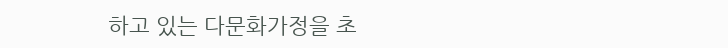하고 있는 다문화가정을 초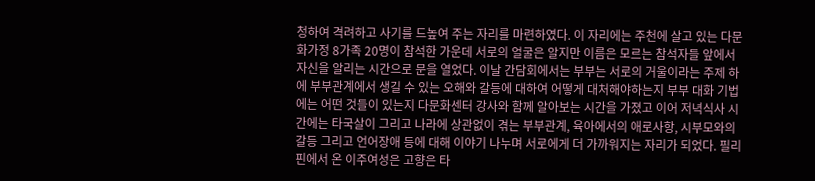청하여 격려하고 사기를 드높여 주는 자리를 마련하였다. 이 자리에는 주천에 살고 있는 다문화가정 8가족 20명이 참석한 가운데 서로의 얼굴은 알지만 이름은 모르는 참석자들 앞에서 자신을 알리는 시간으로 문을 열었다. 이날 간담회에서는 부부는 서로의 거울이라는 주제 하에 부부관계에서 생길 수 있는 오해와 갈등에 대하여 어떻게 대처해야하는지 부부 대화 기법에는 어떤 것들이 있는지 다문화센터 강사와 함께 알아보는 시간을 가졌고 이어 저녁식사 시간에는 타국살이 그리고 나라에 상관없이 겪는 부부관계, 육아에서의 애로사항, 시부모와의 갈등 그리고 언어장애 등에 대해 이야기 나누며 서로에게 더 가까워지는 자리가 되었다. 필리핀에서 온 이주여성은 고향은 타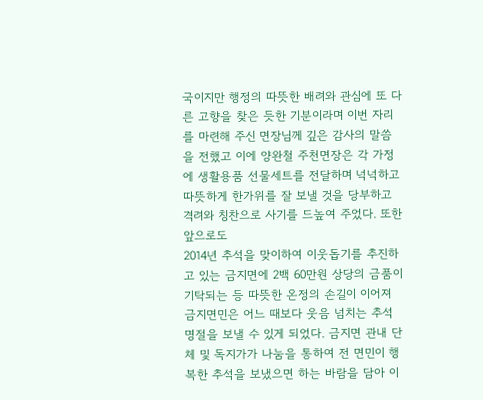국이지만 행정의 따뜻한 배려와 관심에 또 다른 고향을 찾은 듯한 기분이라며 이번 자리를 마련해 주신 면장님께 깊은 감사의 말씀을 전했고 이에 양완철 주천면장은 각 가정에 생활용품 선물세트를 전달하며 넉넉하고 따뜻하게 한가위를 잘 보낼 것을 당부하고 격려와 칭찬으로 사기를 드높여 주었다. 또한 앞으로도
2014년 추석을 맞이하여 이웃돕기를 추진하고 있는 금지면에 2백 60만원 상당의 금품이 기탁되는 등 따뜻한 온정의 손길이 이어져 금지면민은 어느 때보다 웃음 넘치는 추석 명절을 보낼 수 있게 되었다. 금지면 관내 단체 및 독지가가 나눔을 통하여 전 면민이 행복한 추석을 보냈으면 하는 바람을 담아 이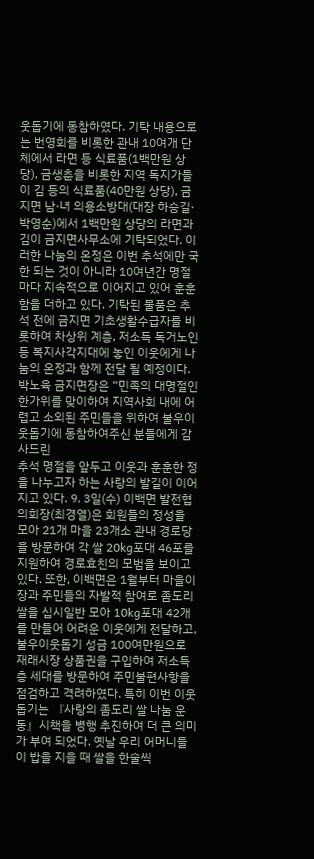웃돕기에 동참하였다. 기탁 내용으로는 번영회를 비롯한 관내 10여개 단체에서 라면 등 식료품(1백만원 상당), 금생춘을 비롯한 지역 독지가들이 김 등의 식료품(40만원 상당), 금지면 남·녀 의용소방대(대장 하승길·박영순)에서 1백만원 상당의 라면과 김이 금지면사무소에 기탁되었다. 이러한 나눔의 온정은 이번 추석에만 국한 되는 것이 아니라 10여년간 명절마다 지속적으로 이어지고 있어 훈훈함을 더하고 있다. 기탁된 물품은 추석 전에 금지면 기초생활수급자를 비롯하여 차상위 계층, 저소득 독거노인 등 복지사각지대에 놓인 이웃에게 나눔의 온정과 함께 전달 될 예정이다. 박노육 금지면장은 “민족의 대명절인 한가위를 맞이하여 지역사회 내에 어렵고 소외된 주민들을 위하여 불우이웃돕기에 동참하여주신 분들에게 감사드린
추석 명절을 앞두고 이웃과 훈훈한 정을 나누고자 하는 사랑의 발길이 이어 지고 있다. 9. 3일(수) 이백면 발전협의회장(최경열)은 회원들의 정성을 모아 21개 마을 23개소 관내 경로당을 방문하여 각 쌀 20kg포대 46포를 지원하여 경로효친의 모범을 보이고 있다. 또한, 이백면은 1월부터 마을이장과 주민들의 자발적 참여로 좀도리 쌀을 십시일반 모아 10kg포대 42개를 만들어 어려운 이웃에게 전달하고, 불우이웃돕기 성금 100여만원으로 재래시장 상품권을 구입하여 저소득층 세대를 방문하여 주민불편사항을 점검하고 격려하였다. 특히 이번 이웃돕기는 『사랑의 좀도리 쌀 나눔 운동』시책을 병행 추진하여 더 큰 의미가 부여 되었다. 옛날 우리 어머니들이 밥을 지을 때 쌀을 한술씩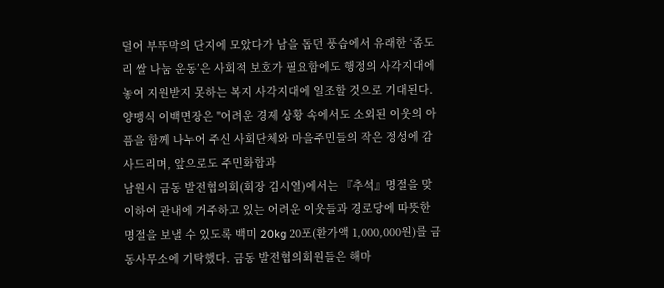덜어 부뚜막의 단지에 모았다가 남을 돕던 풍습에서 유래한 ‘좀도리 쌀 나눔 운동’은 사회적 보호가 필요함에도 행정의 사각지대에 놓여 지원받지 못하는 복지 사각지대에 일조할 것으로 기대된다. 양맹식 이백면장은 "어려운 경제 상황 속에서도 소외된 이웃의 아픔을 함께 나누어 주신 사회단체와 마을주민들의 작은 정성에 감사드리며, 앞으로도 주민화합과
남원시 금동 발전협의회(회장 김시열)에서는 『추석』명절을 맞이하여 관내에 거주하고 있는 어려운 이웃들과 경로당에 따뜻한 명절을 보낼 수 있도록 백미 20kg 20포(환가액 1,000,000원)를 금동사무소에 기탁했다. 금동 발전협의회원들은 해마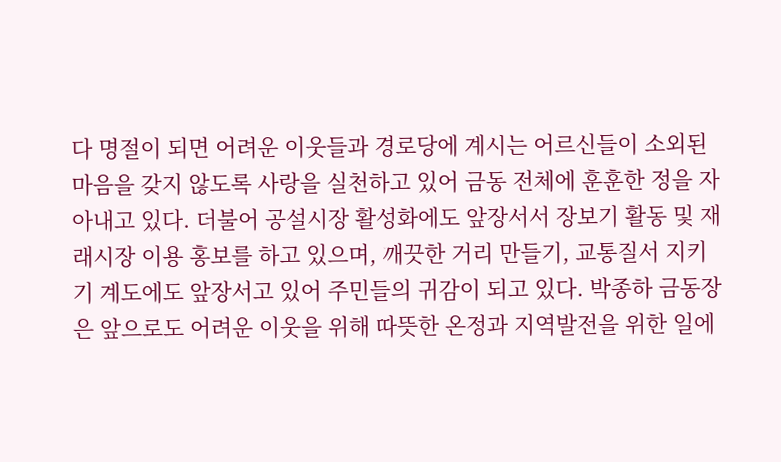다 명절이 되면 어려운 이웃들과 경로당에 계시는 어르신들이 소외된 마음을 갖지 않도록 사랑을 실천하고 있어 금동 전체에 훈훈한 정을 자아내고 있다. 더불어 공설시장 활성화에도 앞장서서 장보기 활동 및 재래시장 이용 홍보를 하고 있으며, 깨끗한 거리 만들기, 교통질서 지키기 계도에도 앞장서고 있어 주민들의 귀감이 되고 있다. 박종하 금동장은 앞으로도 어려운 이웃을 위해 따뜻한 온정과 지역발전을 위한 일에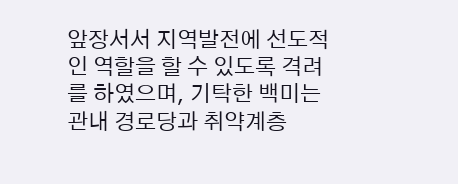앞장서서 지역발전에 선도적인 역할을 할 수 있도록 격려를 하였으며, 기탁한 백미는 관내 경로당과 취약계층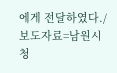에게 전달하였다./보도자료=남원시청